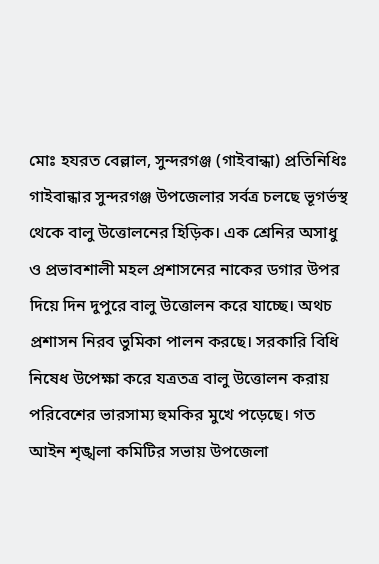মোঃ হযরত বেল্লাল, সুন্দরগঞ্জ (গাইবান্ধা) প্রতিনিধিঃ গাইবান্ধার সুন্দরগঞ্জ উপজেলার সর্বত্র চলছে ভূগর্ভস্থ থেকে বালু উত্তোলনের হিড়িক। এক শ্রেনির অসাধু ও প্রভাবশালী মহল প্রশাসনের নাকের ডগার উপর দিয়ে দিন দুপুরে বালু উত্তোলন করে যাচ্ছে। অথচ প্রশাসন নিরব ভুমিকা পালন করছে। সরকারি বিধি নিষেধ উপেক্ষা করে যত্রতত্র বালু উত্তোলন করায় পরিবেশের ভারসাম্য হুমকির মুখে পড়েছে। গত আইন শৃঙ্খলা কমিটির সভায় উপজেলা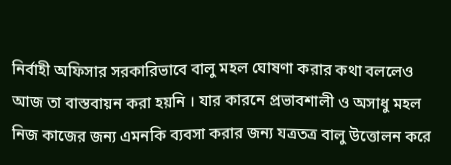নির্বাহী অফিসার সরকারিভাবে বালু মহল ঘোষণা করার কথা বললেও আজ তা বাস্তবায়ন করা হয়নি । যার কারনে প্রভাবশালী ও অসাধু মহল নিজ কাজের জন্য এমনকি ব্যবসা করার জন্য যত্রতত্র বালু উত্তোলন করে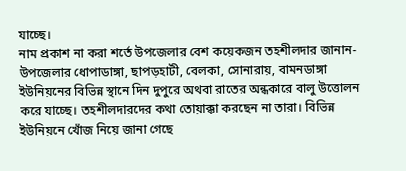যাচ্ছে।
নাম প্রকাশ না করা শর্তে উপজেলার বেশ কয়েকজন তহশীলদার জানান- উপজেলার ধোপাডাঙ্গা, ছাপড়হাটী, বেলকা, সোনারায়, বামনডাঙ্গা ইউনিয়নের বিভিন্ন স্থানে দিন দুপুরে অথবা রাতের অন্ধকারে বালু উত্তোলন করে যাচ্ছে। তহশীলদারদের কথা তোয়াক্কা করছেন না তারা। বিভিন্ন ইউনিয়নে খোঁজ নিয়ে জানা গেছে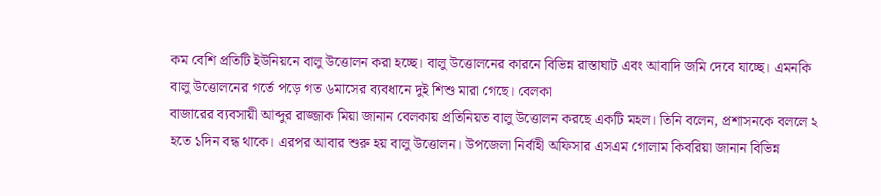কম বেশি প্রতিটি ইউনিয়নে বালু উত্তোলন করা হচ্ছে। বালু উত্তোলনের কারনে বিভিন্ন রাস্তাঘাট এবং আবাদি জমি দেবে যাচ্ছে। এমনকি বালু উত্তোলনের গর্তে পড়ে গত ৬মাসের ব্যবধানে দুই শিশু মারা গেছে। বেলকা
বাজারের ব্যবসায়ী আব্দুর রাজ্জাক মিয়া জানান বেলকায় প্রতিনিয়ত বালু উত্তোলন করছে একটি মহল। তিনি বলেন, প্রশাসনকে বললে ২ হতে ১দিন বন্ধ থাকে। এরপর আবার শুরু হয় বালু উত্তোলন। উপজেলা নির্বাহী অফিসার এসএম গোলাম কিবরিয়া জানান বিভিন্ন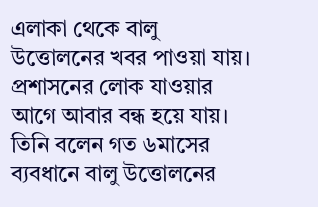এলাকা থেকে বালু উত্তোলনের খবর পাওয়া যায়। প্রশাসনের লোক যাওয়ার আগে আবার বন্ধ হয়ে যায়। তিনি বলেন গত ৬মাসের ব্যবধানে বালু উত্তোলনের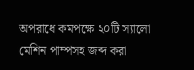অপরাধে কমপক্ষে ২০টি স্যালো মেশিন পাম্পসহ জব্দ করা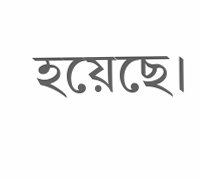হয়েছে।